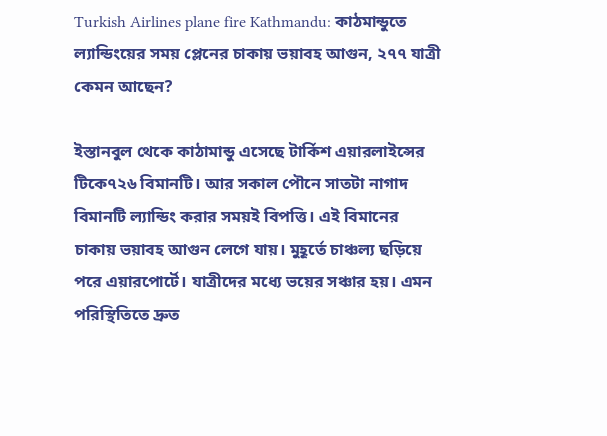Turkish Airlines plane fire Kathmandu: কাঠমান্ডুতে ল্যান্ডিংয়ের সময় প্লেনের চাকায় ভয়াবহ আগুন, ২৭৭ যাত্রী কেমন আছেন?

ইস্তানবুল থেকে কাঠামান্ডু এসেছে টার্কিশ এয়ারলাইন্সের টিকে৭২৬ বিমানটি। আর সকাল পৌনে সাতটা নাগাদ বিমানটি ল্যান্ডিং করার সময়ই বিপত্তি। এই বিমানের চাকায় ভয়াবহ আগুন লেগে যায়। মুহূর্তে চাঞ্চল্য ছড়িয়ে পরে এয়ারপোর্টে। যাত্রীদের মধ্যে ভয়ের সঞ্চার হয়। এমন পরিস্থিতিতে দ্রুত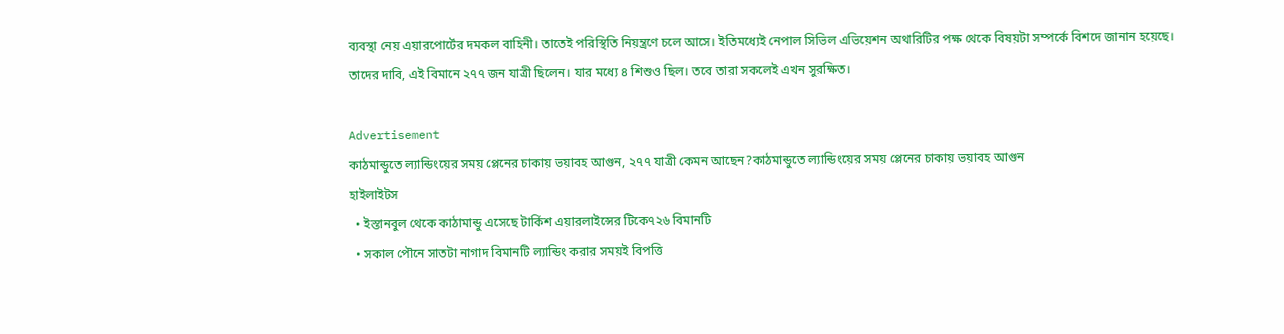ব্যবস্থা নেয় এয়ারপোর্টের দমকল বাহিনী। তাতেই পরিস্থিতি নিয়ন্ত্রণে চলে আসে। ইতিমধ্যেই নেপাল সিভিল এভিয়েশন অথারিটির পক্ষ থেকে বিষয়টা সম্পর্কে বিশদে জানান হয়েছে। তাদের দাবি, এই বিমানে ২৭৭ জন যাত্রী ছিলেন। যার মধ্যে ৪ শিশুও ছিল। তবে তারা সকলেই এখন সুরক্ষিত।

Advertisement
কাঠমান্ডুতে ল্যান্ডিংয়ের সময় প্লেনের চাকায় ভয়াবহ আগুন, ২৭৭ যাত্রী কেমন আছেন?কাঠমান্ডুতে ল্যান্ডিংয়ের সময় প্লেনের চাকায় ভয়াবহ আগুন
হাইলাইটস
  • ইস্তানবুল থেকে কাঠামান্ডু এসেছে টার্কিশ এয়ারলাইন্সের টিকে৭২৬ বিমানটি
  • সকাল পৌনে সাতটা নাগাদ বিমানটি ল্যান্ডিং করার সময়ই বিপত্তি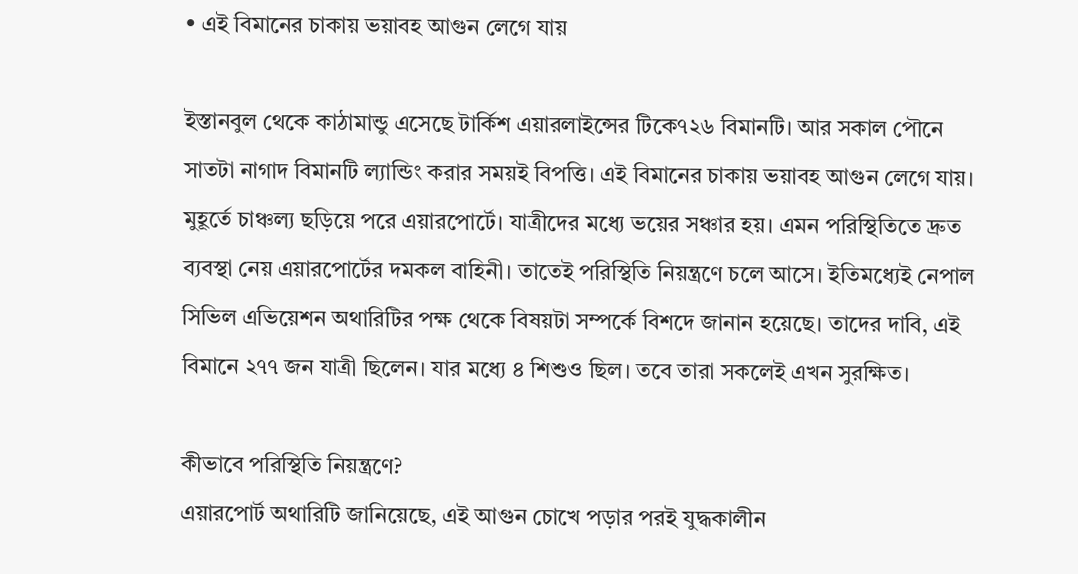• এই বিমানের চাকায় ভয়াবহ আগুন লেগে যায়

ইস্তানবুল থেকে কাঠামান্ডু এসেছে টার্কিশ এয়ারলাইন্সের টিকে৭২৬ বিমানটি। আর সকাল পৌনে সাতটা নাগাদ বিমানটি ল্যান্ডিং করার সময়ই বিপত্তি। এই বিমানের চাকায় ভয়াবহ আগুন লেগে যায়। মুহূর্তে চাঞ্চল্য ছড়িয়ে পরে এয়ারপোর্টে। যাত্রীদের মধ্যে ভয়ের সঞ্চার হয়। এমন পরিস্থিতিতে দ্রুত ব্যবস্থা নেয় এয়ারপোর্টের দমকল বাহিনী। তাতেই পরিস্থিতি নিয়ন্ত্রণে চলে আসে। ইতিমধ্যেই নেপাল সিভিল এভিয়েশন অথারিটির পক্ষ থেকে বিষয়টা সম্পর্কে বিশদে জানান হয়েছে। তাদের দাবি, এই বিমানে ২৭৭ জন যাত্রী ছিলেন। যার মধ্যে ৪ শিশুও ছিল। তবে তারা সকলেই এখন সুরক্ষিত।

কীভাবে পরিস্থিতি নিয়ন্ত্রণে?
এয়ারপোর্ট অথারিটি জানিয়েছে, এই আগুন চোখে পড়ার পরই যুদ্ধকালীন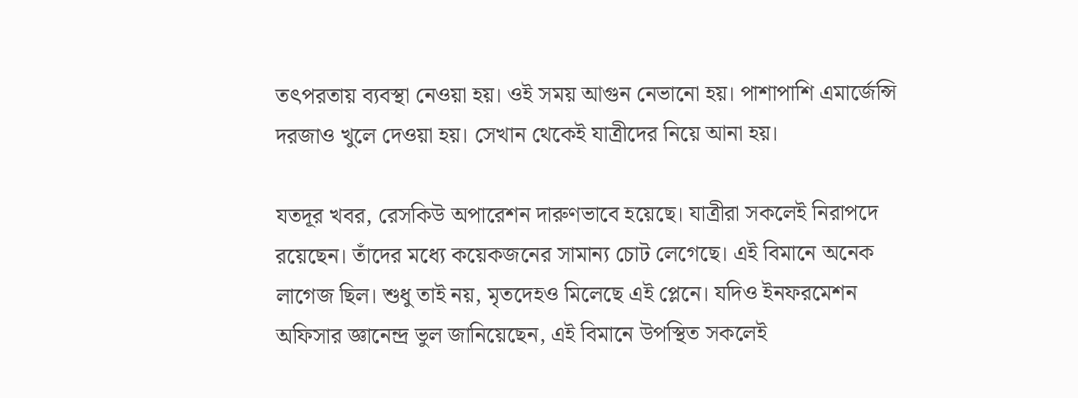তৎপরতায় ব্যবস্থা নেওয়া হয়। ওই সময় আগুন নেভানো হয়। পাশাপাশি এমার্জেন্সি দরজাও খুলে দেওয়া হয়। সেখান থেকেই যাত্রীদের নিয়ে আনা হয়।

যতদূর খবর, রেসকিউ অপারেশন দারুণভাবে হয়েছে। যাত্রীরা সকলেই নিরাপদে রয়েছেন। তাঁদের মধ্যে কয়েকজনের সামান্য চোট লেগেছে। এই বিমানে অনেক লাগেজ ছিল। শুধু তাই নয়, মৃতদেহও মিলেছে এই প্লেনে। যদিও ইনফরমেশন অফিসার জ্ঞানেন্দ্র ভুল জানিয়েছেন, এই বিমানে উপস্থিত সকলেই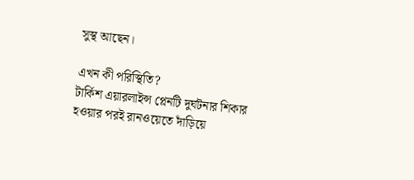সুস্থ আছেন।

এখন কী পরিস্থিতি?
টার্কিশ এয়ারলাইন্স প্লেনটি দুর্ঘটনার শিকার হওয়ার পরই রানওয়েতে দাঁড়িয়ে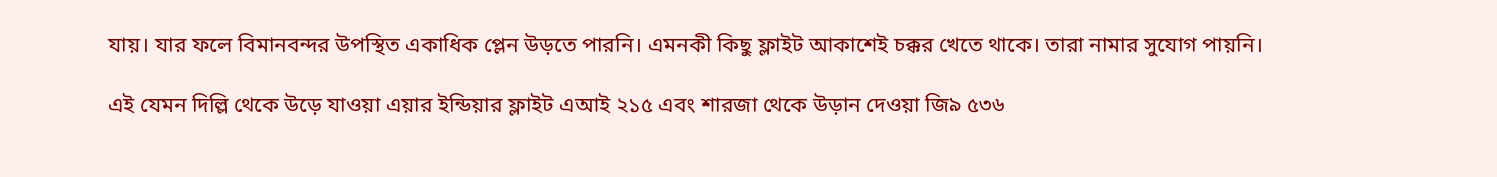যায়। যার ফলে বিমানবন্দর উপস্থিত একাধিক প্লেন উড়তে পারনি। এমনকী কিছু ফ্লাইট আকাশেই চক্কর খেতে থাকে। তারা নামার সুযোগ পায়নি।

এই যেমন দিল্লি থেকে উড়ে যাওয়া এয়ার ইন্ডিয়ার ফ্লাইট এআই ২১৫ এবং শারজা থেকে উড়ান দেওয়া জি৯ ৫৩৬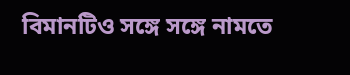বিমানটিও সঙ্গে সঙ্গে নামতে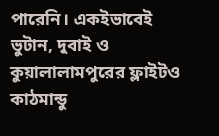পারেনি। একইভাবেই ভুটান, দুবাই ও কুয়ালালামপুরের ফ্লাইটও কাঠমান্ডু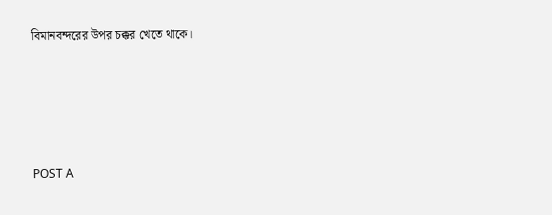বিমানবন্দরের উপর চক্কর খেতে থাকে।





POST A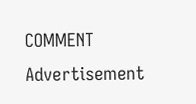COMMENT
Advertisement